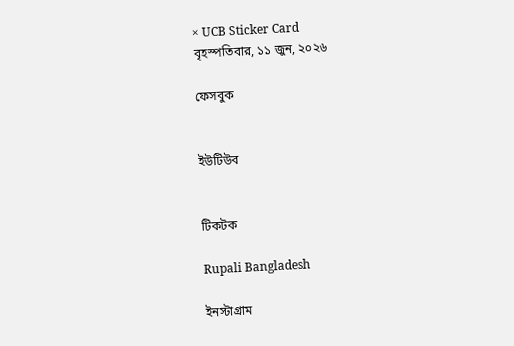× UCB Sticker Card
বৃহস্পতিবার, ১১ জুন, ২০২৬

ফেসবুক


ইউটিউব


টিকটক

Rupali Bangladesh

ইনস্টাগ্রাম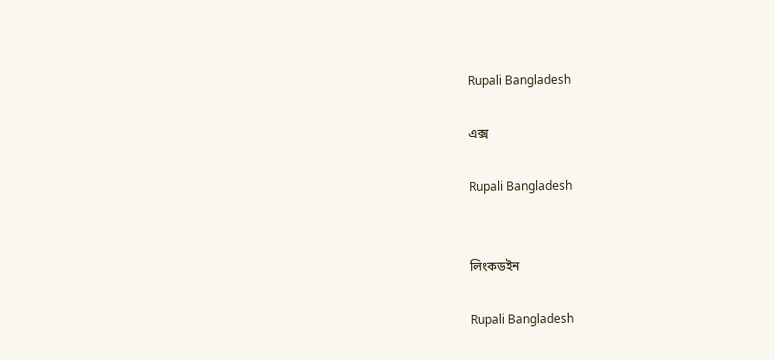Rupali Bangladesh

এক্স

Rupali Bangladesh


লিংকডইন

Rupali Bangladesh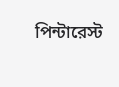পিন্টারেস্ট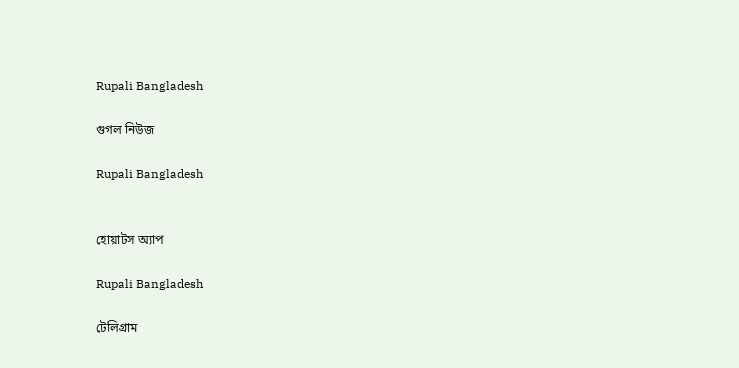Rupali Bangladesh

গুগল নিউজ

Rupali Bangladesh


হোয়াটস অ্যাপ

Rupali Bangladesh

টেলিগ্রাম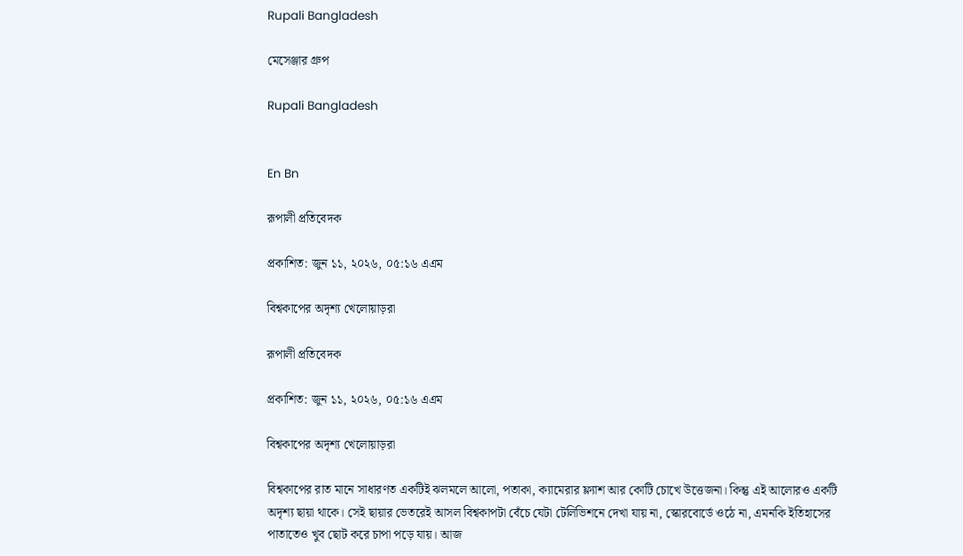Rupali Bangladesh

মেসেঞ্জার গ্রুপ

Rupali Bangladesh


En Bn

রূপালী প্রতিবেদক

প্রকাশিত: জুন ১১, ২০২৬, ০৫:১৬ এএম

বিশ্বকাপের অদৃশ্য খেলোয়াড়রা

রূপালী প্রতিবেদক

প্রকাশিত: জুন ১১, ২০২৬, ০৫:১৬ এএম

বিশ্বকাপের অদৃশ্য খেলোয়াড়রা

বিশ্বকাপের রাত মানে সাধারণত একটিই ঝলমলে আলো, পতাকা, ক্যামেরার ফ্ল্যাশ আর কোটি চোখে উত্তেজনা। কিন্তু এই আলোরও একটি অদৃশ্য ছায়া থাকে। সেই ছায়ার ভেতরেই আসল বিশ্বকাপটা বেঁচে যেটা টেলিভিশনে দেখা যায় না, স্কোরবোর্ডে ওঠে না, এমনকি ইতিহাসের পাতাতেও খুব ছোট করে চাপা পড়ে যায়। আজ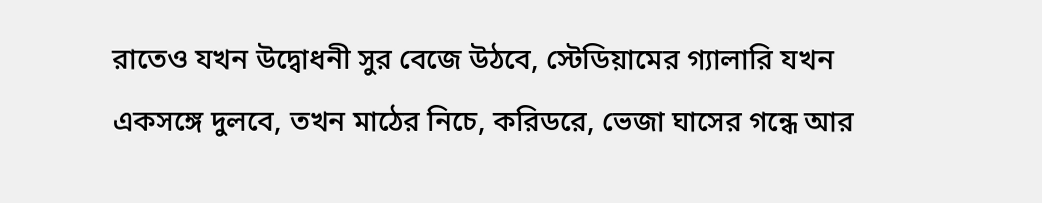রাতেও যখন উদ্বোধনী সুর বেজে উঠবে, স্টেডিয়ামের গ্যালারি যখন একসঙ্গে দুলবে, তখন মাঠের নিচে, করিডরে, ভেজা ঘাসের গন্ধে আর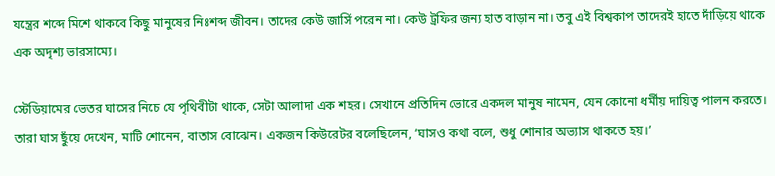যন্ত্রের শব্দে মিশে থাকবে কিছু মানুষের নিঃশব্দ জীবন। তাদের কেউ জার্সি পরেন না। কেউ ট্রফির জন্য হাত বাড়ান না। তবু এই বিশ্বকাপ তাদেরই হাতে দাঁড়িয়ে থাকে এক অদৃশ্য ভারসাম্যে।

স্টেডিয়ামের ভেতর ঘাসের নিচে যে পৃথিবীটা থাকে, সেটা আলাদা এক শহর। সেখানে প্রতিদিন ভোরে একদল মানুষ নামেন, যেন কোনো ধর্মীয় দায়িত্ব পালন করতে। তারা ঘাস ছুঁয়ে দেখেন, মাটি শোনেন, বাতাস বোঝেন। একজন কিউরেটর বলেছিলেন, ‘ঘাসও কথা বলে, শুধু শোনার অভ্যাস থাকতে হয়।’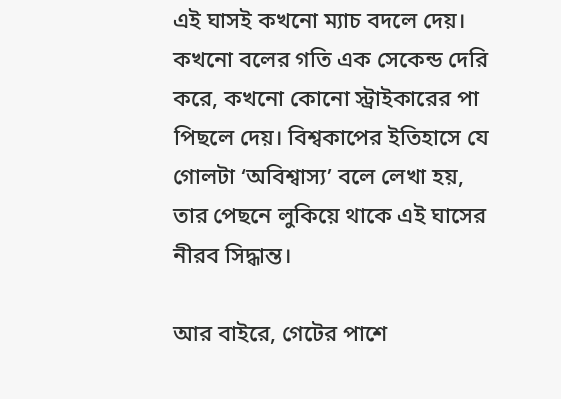এই ঘাসই কখনো ম্যাচ বদলে দেয়। কখনো বলের গতি এক সেকেন্ড দেরি করে, কখনো কোনো স্ট্রাইকারের পা পিছলে দেয়। বিশ্বকাপের ইতিহাসে যে গোলটা ‘অবিশ্বাস্য’ বলে লেখা হয়, তার পেছনে লুকিয়ে থাকে এই ঘাসের নীরব সিদ্ধান্ত।

আর বাইরে, গেটের পাশে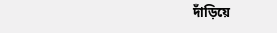দাঁড়িয়ে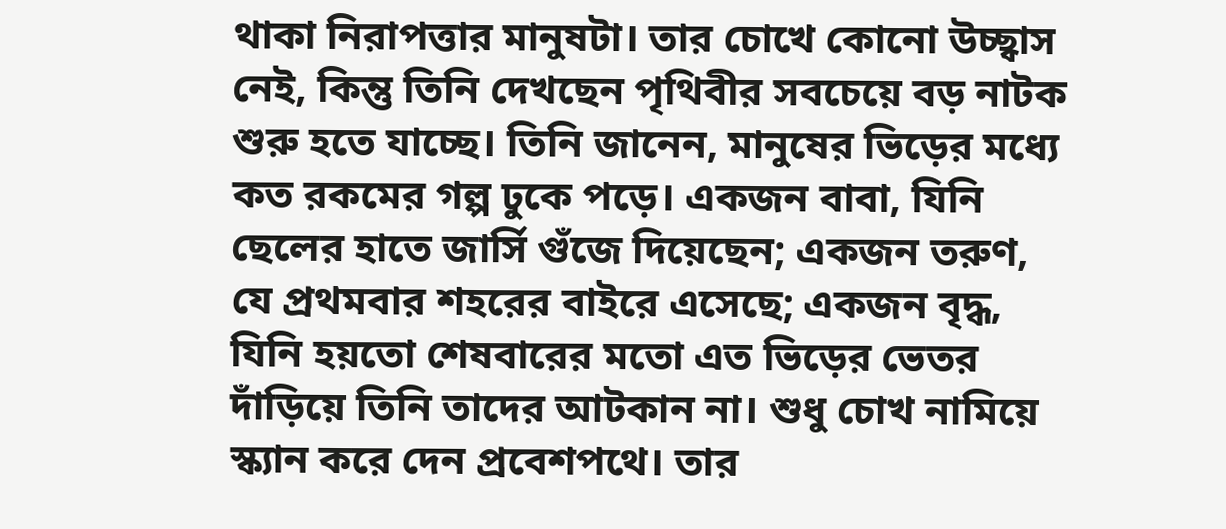থাকা নিরাপত্তার মানুষটা। তার চোখে কোনো উচ্ছ্বাস নেই, কিন্তু তিনি দেখছেন পৃথিবীর সবচেয়ে বড় নাটক শুরু হতে যাচ্ছে। তিনি জানেন, মানুষের ভিড়ের মধ্যে কত রকমের গল্প ঢুকে পড়ে। একজন বাবা, যিনি ছেলের হাতে জার্সি গুঁজে দিয়েছেন; একজন তরুণ, যে প্রথমবার শহরের বাইরে এসেছে; একজন বৃদ্ধ, যিনি হয়তো শেষবারের মতো এত ভিড়ের ভেতর দাঁড়িয়ে তিনি তাদের আটকান না। শুধু চোখ নামিয়ে স্ক্যান করে দেন প্রবেশপথে। তার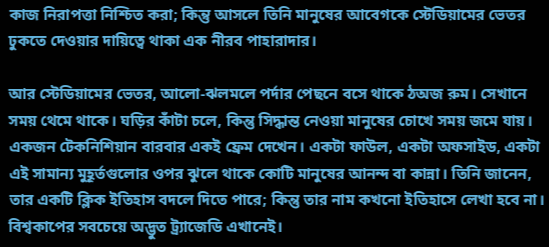কাজ নিরাপত্তা নিশ্চিত করা; কিন্তু আসলে তিনি মানুষের আবেগকে স্টেডিয়ামের ভেতর ঢুকতে দেওয়ার দায়িত্বে থাকা এক নীরব পাহারাদার।

আর স্টেডিয়ামের ভেতর, আলো-ঝলমলে পর্দার পেছনে বসে থাকে ঠঅজ রুম। সেখানে সময় থেমে থাকে। ঘড়ির কাঁটা চলে, কিন্তু সিদ্ধান্ত নেওয়া মানুষের চোখে সময় জমে যায়। একজন টেকনিশিয়ান বারবার একই ফ্রেম দেখেন। একটা ফাউল, একটা অফসাইড, একটা এই সামান্য মুহূর্তগুলোর ওপর ঝুলে থাকে কোটি মানুষের আনন্দ বা কান্না। তিনি জানেন, তার একটি ক্লিক ইতিহাস বদলে দিতে পারে; কিন্তু তার নাম কখনো ইতিহাসে লেখা হবে না। বিশ্বকাপের সবচেয়ে অদ্ভুত ট্র্যাজেডি এখানেই।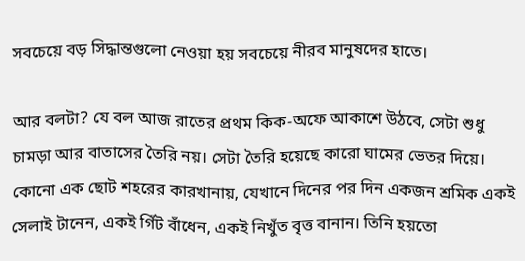সবচেয়ে বড় সিদ্ধান্তগুলো নেওয়া হয় সবচেয়ে নীরব মানুষদের হাতে।

আর বলটা? যে বল আজ রাতের প্রথম কিক-অফে আকাশে উঠবে, সেটা শুধু চামড়া আর বাতাসের তৈরি নয়। সেটা তৈরি হয়েছে কারো ঘামের ভেতর দিয়ে। কোনো এক ছোট শহরের কারখানায়, যেখানে দিনের পর দিন একজন শ্রমিক একই সেলাই টানেন, একই গিঁট বাঁধেন, একই নিখুঁত বৃত্ত বানান। তিনি হয়তো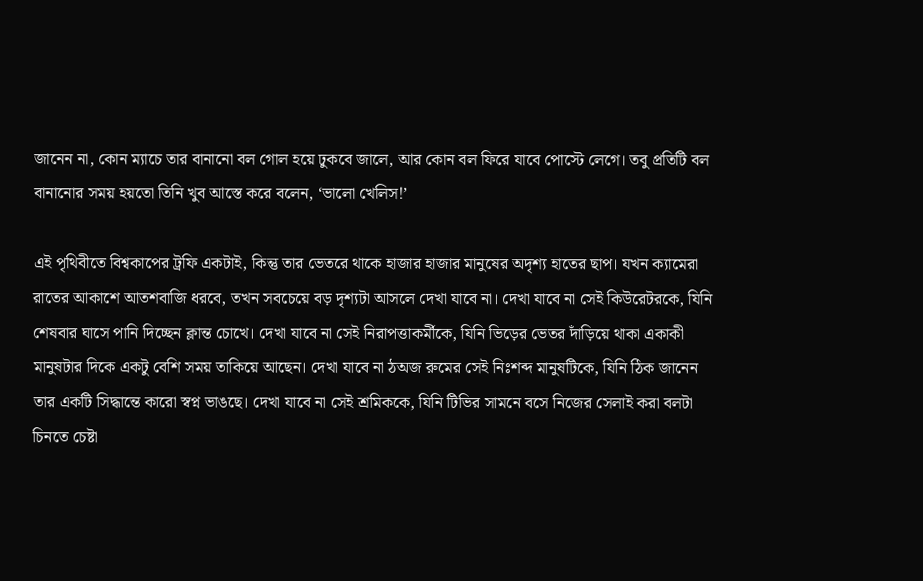জানেন না, কোন ম্যাচে তার বানানো বল গোল হয়ে ঢুকবে জালে, আর কোন বল ফিরে যাবে পোস্টে লেগে। তবু প্রতিটি বল বানানোর সময় হয়তো তিনি খুব আস্তে করে বলেন, ‘ভালো খেলিস!’

এই পৃথিবীতে বিশ্বকাপের ট্রফি একটাই, কিন্তু তার ভেতরে থাকে হাজার হাজার মানুষের অদৃশ্য হাতের ছাপ। যখন ক্যামেরা রাতের আকাশে আতশবাজি ধরবে, তখন সবচেয়ে বড় দৃশ্যটা আসলে দেখা যাবে না। দেখা যাবে না সেই কিউরেটরকে, যিনি শেষবার ঘাসে পানি দিচ্ছেন ক্লান্ত চোখে। দেখা যাবে না সেই নিরাপত্তাকর্মীকে, যিনি ভিড়ের ভেতর দাঁড়িয়ে থাকা একাকী মানুষটার দিকে একটু বেশি সময় তাকিয়ে আছেন। দেখা যাবে না ঠঅজ রুমের সেই নিঃশব্দ মানুষটিকে, যিনি ঠিক জানেন তার একটি সিদ্ধান্তে কারো স্বপ্ন ভাঙছে। দেখা যাবে না সেই শ্রমিককে, যিনি টিভির সামনে বসে নিজের সেলাই করা বলটা চিনতে চেষ্টা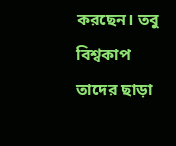করছেন। তবু বিশ্বকাপ তাদের ছাড়া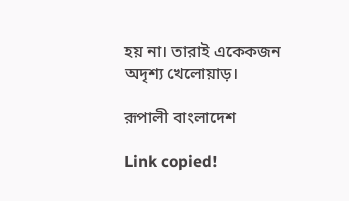হয় না। তারাই একেকজন অদৃশ্য খেলোয়াড়।

রূপালী বাংলাদেশ

Link copied!